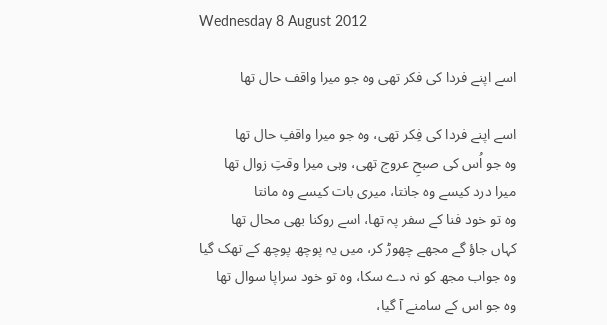Wednesday 8 August 2012

اسے اپنے فردا کی فکر تھی وہ جو میرا واقف حال تھا

اسے اپنے فردا کی فِکر تھی، وہ جو میرا واقفِ حال تھا
وہ جو اُس کی صبحِ عروج تھی، وہی میرا وقتِ زوال تھا
میرا درد کیسے وہ جانتا، میری بات کیسے وہ مانتا
وہ تو خود فنا کے سفر پہ تھا، اسے روکنا بھی محال تھا
کہاں جاؤ گے مجھے چھوڑ کر، میں یہ پوچھ پوچھ کے تھک گیا
وہ جواب مجھ کو نہ دے سکا، وہ تو خود سراپا سوال تھا
وہ جو اس کے سامنے آ گیا،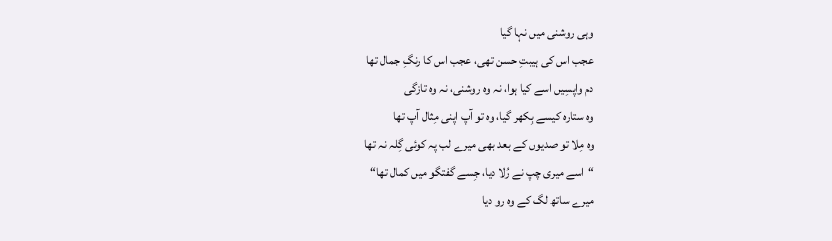وہی روشنی میں‌ نہا گیا
عجب اس کی ہیبتِ حسن تھی، عجب اس کا رنگِ جمال تھا
دم واپسِیں اسے کیا ہوا، نہ وہ روشنی، نہ وہ تازگی
وہ ستارہ کیسے بِکھر گیا، وہ تو آپ اپنی مِثال آپ تھا
وہ مِلا تو صدیوں‌ کے بعد بھی میرے لب پہ کوئی گِلہ نہ تھا
“اسے میری چپ نے رُلا دیا، جِسے گفتگو میں‌ کمال تھا“
میرے ساتھ لگ کے وہ رو دیا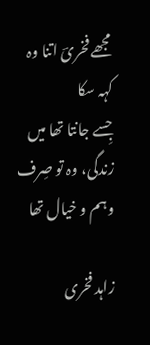مجھے فخریؔ اتنا وہ کہہ سکا
جِسے جانتا تھا میں‌ زندگی، وہ تو صِرف وہم و خیال تھا

زاہد فخری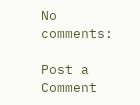No comments:

Post a Comment